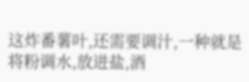这炸番薯叶,还需要调汁,一种就是将粉调水,放进盐,酒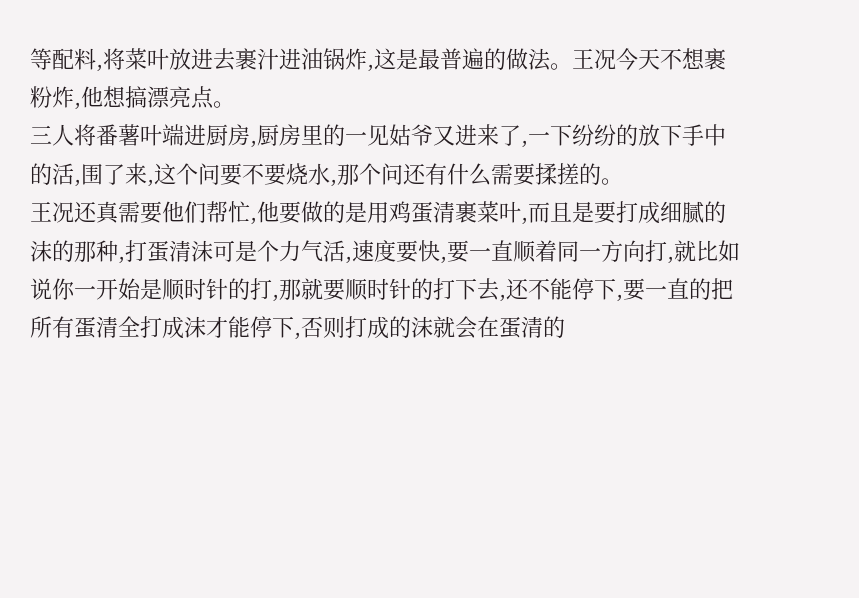等配料,将菜叶放进去裹汁进油锅炸,这是最普遍的做法。王况今天不想裹粉炸,他想搞漂亮点。
三人将番薯叶端进厨房,厨房里的一见姑爷又进来了,一下纷纷的放下手中的活,围了来,这个问要不要烧水,那个问还有什么需要揉搓的。
王况还真需要他们帮忙,他要做的是用鸡蛋清裹菜叶,而且是要打成细腻的沫的那种,打蛋清沫可是个力气活,速度要快,要一直顺着同一方向打,就比如说你一开始是顺时针的打,那就要顺时针的打下去,还不能停下,要一直的把所有蛋清全打成沫才能停下,否则打成的沫就会在蛋清的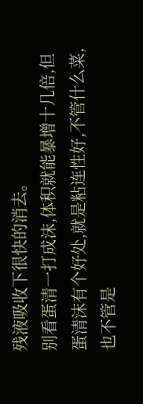残液吸收下很快的消去。
别看蛋清一打成沫,体积就能暴增十几倍,但蛋清沫有个好处,就是粘连性好,不管什么菜,也不管是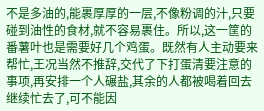不是多油的,能裹厚厚的一层,不像粉调的汁,只要碰到油性的食材,就不容易裹住。所以,这一筐的番薯叶也是需要好几个鸡蛋。既然有人主动要来帮忙,王况当然不推辞,交代了下打蛋清要注意的事项,再安排一个人碾盐,其余的人都被喝着回去继续忙去了,可不能因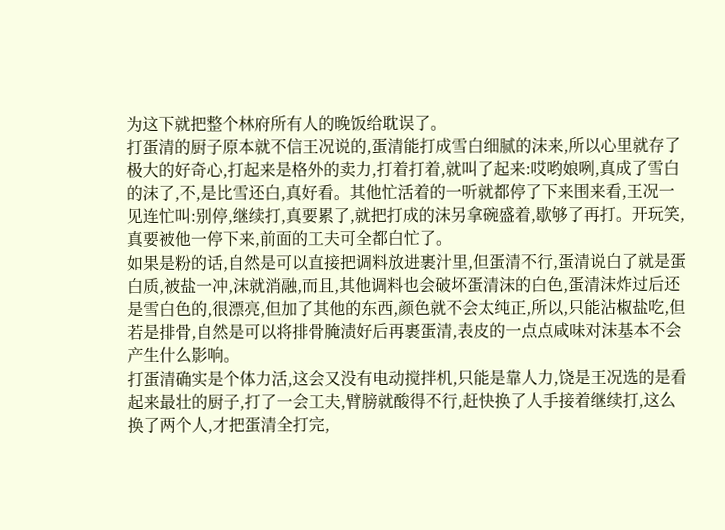为这下就把整个林府所有人的晚饭给耽误了。
打蛋清的厨子原本就不信王况说的,蛋清能打成雪白细腻的沫来,所以心里就存了极大的好奇心,打起来是格外的卖力,打着打着,就叫了起来:哎哟娘咧,真成了雪白的沫了,不,是比雪还白,真好看。其他忙活着的一听就都停了下来围来看,王况一见连忙叫:别停,继续打,真要累了,就把打成的沫另拿碗盛着,歇够了再打。开玩笑,真要被他一停下来,前面的工夫可全都白忙了。
如果是粉的话,自然是可以直接把调料放进裹汁里,但蛋清不行,蛋清说白了就是蛋白质,被盐一冲,沫就消融,而且,其他调料也会破坏蛋清沫的白色,蛋清沫炸过后还是雪白色的,很漂亮,但加了其他的东西,颜色就不会太纯正,所以,只能沾椒盐吃,但若是排骨,自然是可以将排骨腌渍好后再裹蛋清,表皮的一点点咸味对沫基本不会产生什么影响。
打蛋清确实是个体力活,这会又没有电动搅拌机,只能是靠人力,饶是王况选的是看起来最壮的厨子,打了一会工夫,臂膀就酸得不行,赶快换了人手接着继续打,这么换了两个人,才把蛋清全打完,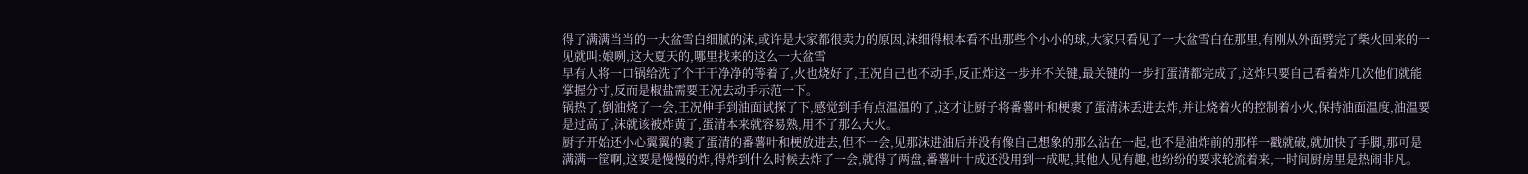得了满满当当的一大盆雪白细腻的沫,或许是大家都很卖力的原因,沫细得根本看不出那些个小小的球,大家只看见了一大盆雪白在那里,有刚从外面劈完了柴火回来的一见就叫:娘咧,这大夏天的,哪里找来的这么一大盆雪
早有人将一口锅给洗了个干干净净的等着了,火也烧好了,王况自己也不动手,反正炸这一步并不关键,最关键的一步打蛋清都完成了,这炸只要自己看着炸几次他们就能掌握分寸,反而是椒盐需要王况去动手示范一下。
锅热了,倒油烧了一会,王况伸手到油面试探了下,感觉到手有点温温的了,这才让厨子将番薯叶和梗裹了蛋清沫丢进去炸,并让烧着火的控制着小火,保持油面温度,油温要是过高了,沫就该被炸黄了,蛋清本来就容易熟,用不了那么大火。
厨子开始还小心翼翼的裹了蛋清的番薯叶和梗放进去,但不一会,见那沫进油后并没有像自己想象的那么沾在一起,也不是油炸前的那样一戳就破,就加快了手脚,那可是满满一筐啊,这要是慢慢的炸,得炸到什么时候去炸了一会,就得了两盘,番薯叶十成还没用到一成呢,其他人见有趣,也纷纷的要求轮流着来,一时间厨房里是热闹非凡。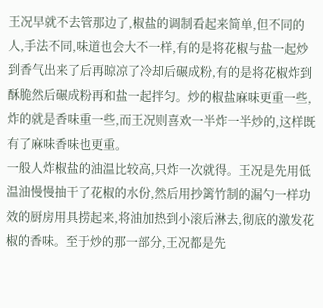王况早就不去管那边了,椒盐的调制看起来简单,但不同的人,手法不同,味道也会大不一样,有的是将花椒与盐一起炒到香气出来了后再晾凉了冷却后碾成粉,有的是将花椒炸到酥脆然后碾成粉再和盐一起拌匀。炒的椒盐麻味更重一些,炸的就是香味重一些,而王况则喜欢一半炸一半炒的,这样既有了麻味香味也更重。
一般人炸椒盐的油温比较高,只炸一次就得。王况是先用低温油慢慢抽干了花椒的水份,然后用抄篱竹制的漏勺一样功效的厨房用具捞起来,将油加热到小滚后淋去,彻底的激发花椒的香味。至于炒的那一部分,王况都是先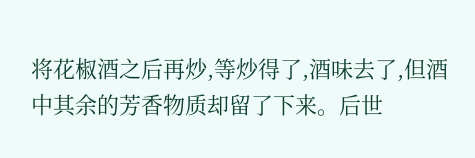将花椒酒之后再炒,等炒得了,酒味去了,但酒中其余的芳香物质却留了下来。后世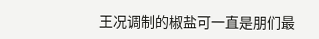王况调制的椒盐可一直是朋们最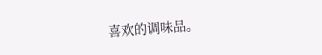喜欢的调味品。